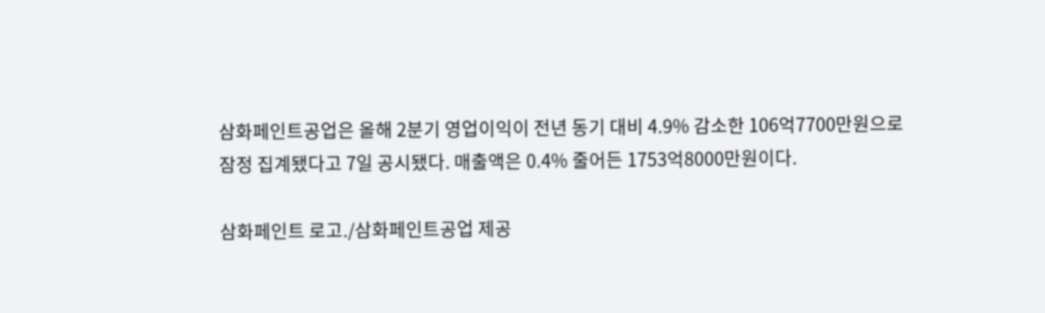삼화페인트공업은 올해 2분기 영업이익이 전년 동기 대비 4.9% 감소한 106억7700만원으로 잠정 집계됐다고 7일 공시됐다. 매출액은 0.4% 줄어든 1753억8000만원이다.

삼화페인트 로고./삼화페인트공업 제공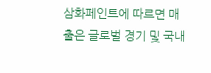삼화페인트에 따르면 매출은 글로벌 경기 및 국내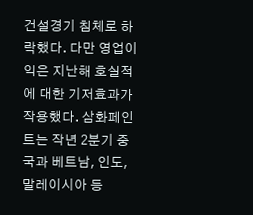건설경기 침체로 하락했다. 다만 영업이익은 지난해 호실적에 대한 기저효과가 작용했다. 삼화페인트는 작년 2분기 중국과 베트남, 인도, 말레이시아 등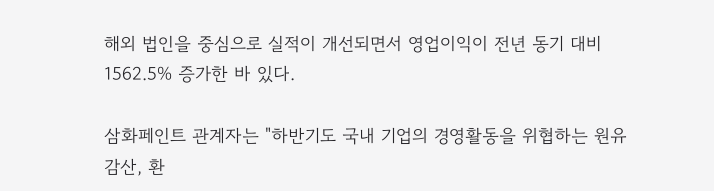해외 법인을 중심으로 실적이 개선되면서 영업이익이 전년 동기 대비 1562.5% 증가한 바 있다.

삼화페인트 관계자는 "하반기도 국내 기업의 경영활동을 위협하는 원유 감산, 환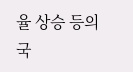율 상승 등의 국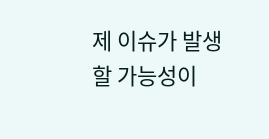제 이슈가 발생할 가능성이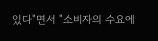있다"면서 "소비자의 수요에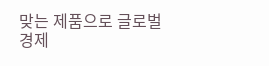맞는 제품으로 글로벌 경제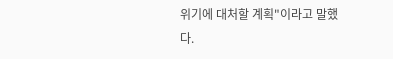위기에 대처할 계획"이라고 말했다.